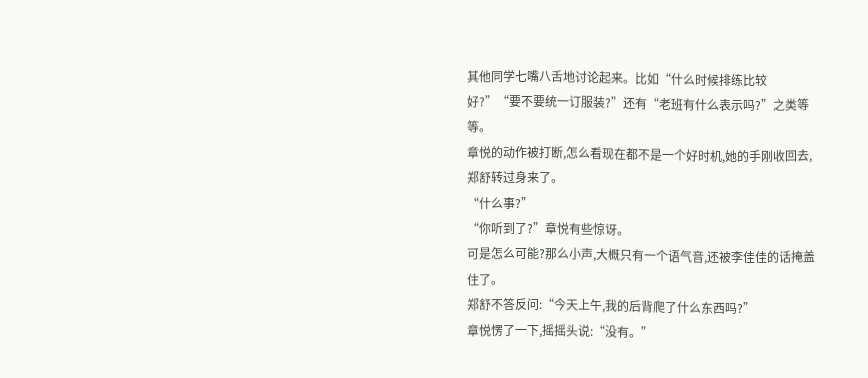其他同学七嘴八舌地讨论起来。比如“什么时候排练比较好?”“要不要统一订服装?”还有“老班有什么表示吗?”之类等等。
章悦的动作被打断,怎么看现在都不是一个好时机,她的手刚收回去,郑舒转过身来了。
“什么事?”
“你听到了?”章悦有些惊讶。
可是怎么可能?那么小声,大概只有一个语气音,还被李佳佳的话掩盖住了。
郑舒不答反问:“今天上午,我的后背爬了什么东西吗?”
章悦愣了一下,摇摇头说:“没有。”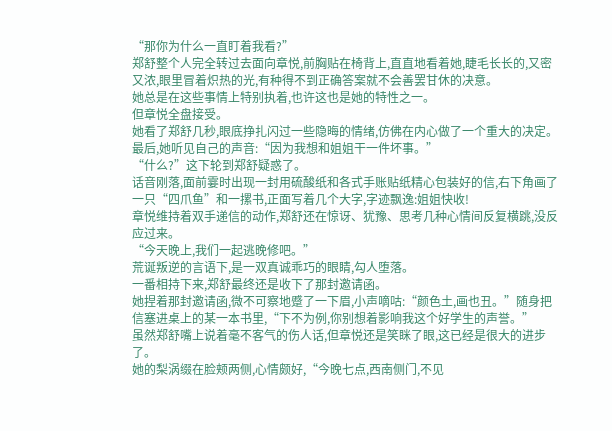“那你为什么一直盯着我看?”
郑舒整个人完全转过去面向章悦,前胸贴在椅背上,直直地看着她,睫毛长长的,又密又浓,眼里冒着炽热的光,有种得不到正确答案就不会善罢甘休的决意。
她总是在这些事情上特别执着,也许这也是她的特性之一。
但章悦全盘接受。
她看了郑舒几秒,眼底挣扎闪过一些隐晦的情绪,仿佛在内心做了一个重大的决定。
最后,她听见自己的声音:“因为我想和姐姐干一件坏事。”
“什么?”这下轮到郑舒疑惑了。
话音刚落,面前霎时出现一封用硫酸纸和各式手账贴纸精心包装好的信,右下角画了一只“四爪鱼”和一摞书,正面写着几个大字,字迹飘逸:姐姐快收!
章悦维持着双手递信的动作,郑舒还在惊讶、犹豫、思考几种心情间反复横跳,没反应过来。
“今天晚上,我们一起逃晚修吧。”
荒诞叛逆的言语下,是一双真诚乖巧的眼睛,勾人堕落。
一番相持下来,郑舒最终还是收下了那封邀请函。
她捏着那封邀请函,微不可察地蹙了一下眉,小声嘀咕:“颜色土,画也丑。”随身把信塞进桌上的某一本书里,“下不为例,你别想着影响我这个好学生的声誉。”
虽然郑舒嘴上说着毫不客气的伤人话,但章悦还是笑眯了眼,这已经是很大的进步了。
她的梨涡缀在脸颊两侧,心情颇好,“今晚七点,西南侧门,不见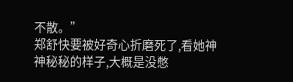不散。”
郑舒快要被好奇心折磨死了,看她神神秘秘的样子,大概是没憋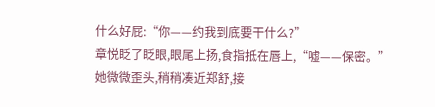什么好屁:“你——约我到底要干什么?”
章悦眨了眨眼,眼尾上扬,食指抵在唇上,“嘘——保密。”
她微微歪头,稍稍凑近郑舒,接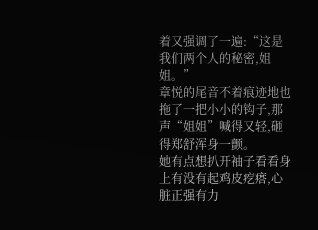着又强调了一遍:“这是我们两个人的秘密,姐姐。”
章悦的尾音不着痕迹地也拖了一把小小的钩子,那声“姐姐”喊得又轻,砸得郑舒浑身一颤。
她有点想扒开袖子看看身上有没有起鸡皮疙瘩,心脏正强有力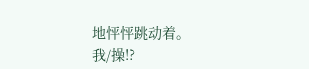地怦怦跳动着。
我/操!?